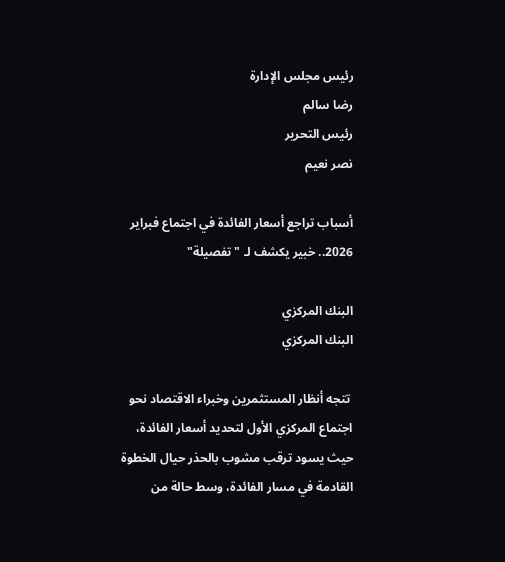رئيس مجلس الإدارة
رضا سالم
رئيس التحرير
نصر نعيم

أسباب تراجع أسعار الفائدة في اجتماع فبراير 2026.. خبير يكشف لـ "تفصيلة"

البنك المركزي
البنك المركزي

 تتجه أنظار المستثمرين وخبراء الاقتصاد نحو اجتماع المركزي الأول لتحديد أسعار الفائدة، حيث يسود ترقب مشوب بالحذر حيال الخطوة القادمة في مسار الفائدة، وسط حالة من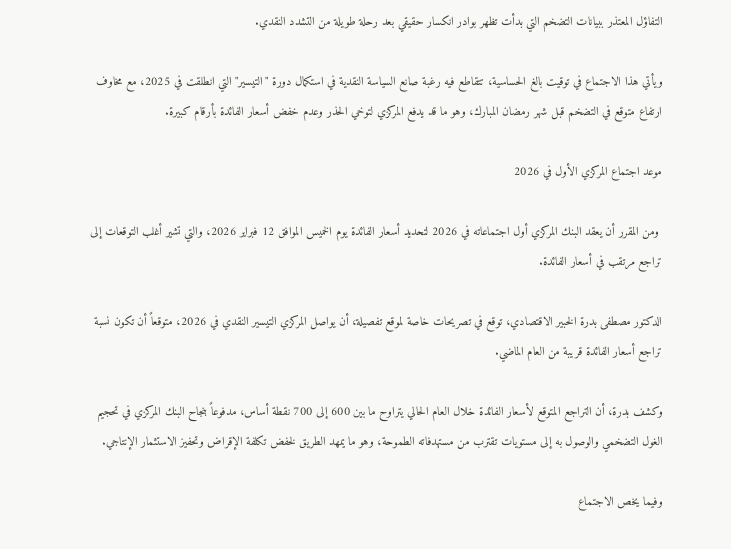التفاؤل المعتذر ببيانات التضخم التي بدأت تظهر بوادر انكسار حقيقي بعد رحلة طويلة من التشدد النقدي.

ويأتي هذا الاجتماع في توقيت بالغ الحساسية، تتقاطع فيه رغبة صانع السياسة النقدية في استكمال دورة "التيسير" التي انطلقت في 2025، مع مخاوف ارتفاع متوقع في التضخم قبل شهر رمضان المبارك، وهو ما قد يدفع المركزي لتوخي الحذر وعدم خفض أسعار الفائدة بأرقام كبيرة.

موعد اجتماع المركزي الأول في 2026

 ومن المقرر أن يعقد البنك المركزي أول اجتماعاته في 2026 لتحديد أسعار الفائدة يوم الخميس الموافق 12 فبراير 2026، والتي تشير أغلب التوقعات إلى تراجع مرتقب في أسعار الفائدة.

الدكتور مصطفى بدرة الخبير الاقتصادي، توقع في تصريحات خاصة لموقع تفصيلة، أن يواصل المركزي التيسير النقدي في 2026، متوقعاً أن تكون نسبة تراجع أسعار الفائدة قريبة من العام الماضي.

وكشف بدرة، أن التراجع المتوقع لأسعار الفائدة خلال العام الحالي يتراوح ما بين 600 إلى 700 نقطة أساس، مدفوعاً بنجاح البنك المركزي في تحجيم الغول التضخمي والوصول به إلى مستويات تقترب من مستهدفاته الطموحة، وهو ما يمهد الطريق لخفض تكلفة الإقراض وتحفيز الاستثمار الإنتاجي.

وفيما يخص الاجتماع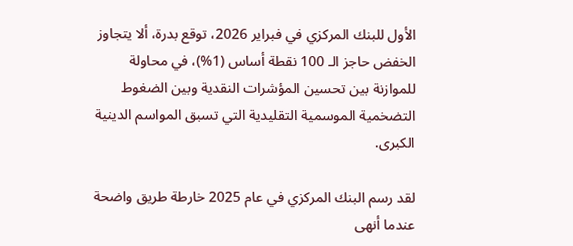الأول للبنك المركزي في فبراير 2026، توقع بدرة، ألا يتجاوز الخفض حاجز الـ 100 نقطة أساس (1%)، في محاولة للموازنة بين تحسين المؤشرات النقدية وبين الضغوط التضخمية الموسمية التقليدية التي تسبق المواسم الدينية الكبرى.

لقد رسم البنك المركزي في عام 2025 خارطة طريق واضحة عندما أنهى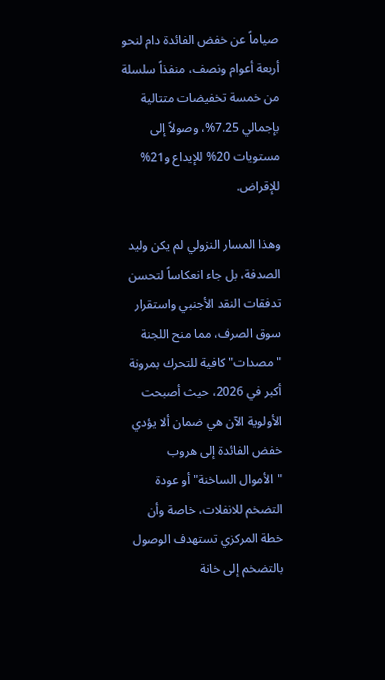صياماً عن خفض الفائدة دام لنحو أربعة أعوام ونصف، منفذاً سلسلة من خمسة تخفيضات متتالية بإجمالي 7.25%، وصولاً إلى مستويات 20% للإيداع و21% للإقراض.

وهذا المسار النزولي لم يكن وليد الصدفة، بل جاء انعكاساً لتحسن تدفقات النقد الأجنبي واستقرار سوق الصرف، مما منح اللجنة "مصدات" كافية للتحرك بمرونة أكبر في 2026، حيث أصبحت الأولوية الآن هي ضمان ألا يؤدي خفض الفائدة إلى هروب "الأموال الساخنة" أو عودة التضخم للانفلات، خاصة وأن خطة المركزي تستهدف الوصول بالتضخم إلى خانة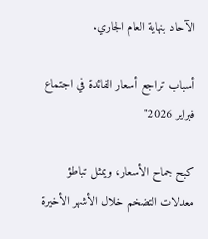الآحاد بنهاية العام الجاري.

أسباب تراجع أسعار الفائدة في اجتماع فبراير 2026"

كبح جماح الأسعار، ويمثل تباطؤ معدلات التضخم خلال الأشهر الأخيرة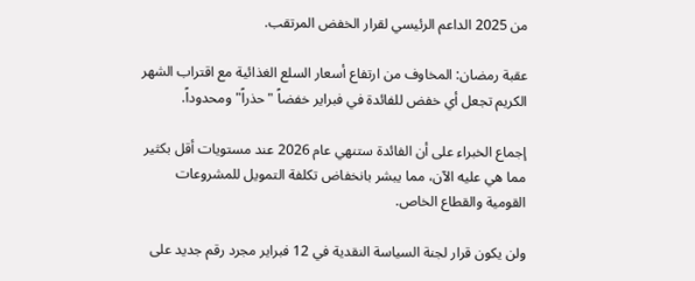من 2025 الداعم الرئيسي لقرار الخفض المرتقب.

عقبة رمضان: المخاوف من ارتفاع أسعار السلع الغذائية مع اقتراب الشهر الكريم تجعل أي خفض للفائدة في فبراير خفضاً "حذراً" ومحدوداً.

إجماع الخبراء على أن الفائدة ستنهي عام 2026 عند مستويات أقل بكثير مما هي عليه الآن، مما يبشر بانخفاض تكلفة التمويل للمشروعات القومية والقطاع الخاص.

ولن يكون قرار لجنة السياسة النقدية في 12 فبراير مجرد رقم جديد على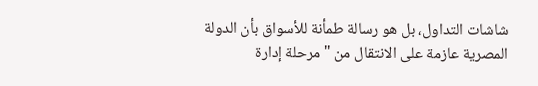شاشات التداول، بل هو رسالة طمأنة للأسواق بأن الدولة المصرية عازمة على الانتقال من "مرحلة إدارة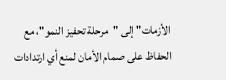الأزمات" إلى "مرحلة تحفيز النمو"، مع الحفاظ على صمام الأمان لمنع أي ارتدادات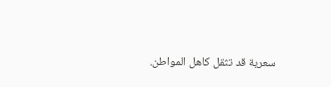سعرية قد تثقل كاهل المواطن.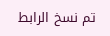تم نسخ الرابط